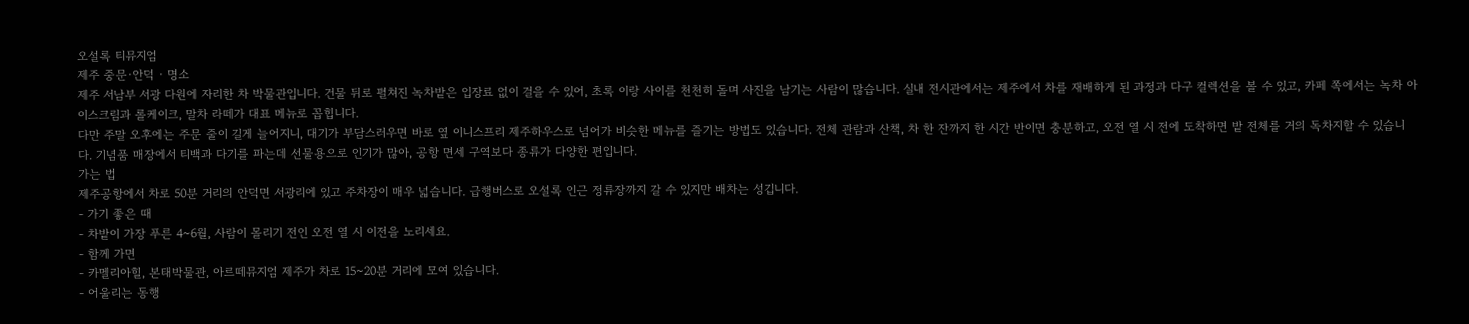오설록 티뮤지엄
제주 중문·안덕 · 명소
제주 서남부 서광 다원에 자리한 차 박물관입니다. 건물 뒤로 펼쳐진 녹차밭은 입장료 없이 걸을 수 있어, 초록 이랑 사이를 천천히 돌며 사진을 남기는 사람이 많습니다. 실내 전시관에서는 제주에서 차를 재배하게 된 과정과 다구 컬렉션을 볼 수 있고, 카페 쪽에서는 녹차 아이스크림과 롤케이크, 말차 라떼가 대표 메뉴로 꼽힙니다.
다만 주말 오후에는 주문 줄이 길게 늘어지니, 대기가 부담스러우면 바로 옆 이니스프리 제주하우스로 넘어가 비슷한 메뉴를 즐기는 방법도 있습니다. 전체 관람과 산책, 차 한 잔까지 한 시간 반이면 충분하고, 오전 열 시 전에 도착하면 밭 전체를 거의 독차지할 수 있습니다. 기념품 매장에서 티백과 다기를 파는데 선물용으로 인기가 많아, 공항 면세 구역보다 종류가 다양한 편입니다.
가는 법
제주공항에서 차로 50분 거리의 안덕면 서광리에 있고 주차장이 매우 넓습니다. 급행버스로 오설록 인근 정류장까지 갈 수 있지만 배차는 성깁니다.
- 가기 좋은 때
- 차밭이 가장 푸른 4~6월, 사람이 몰리기 전인 오전 열 시 이전을 노리세요.
- 함께 가면
- 카멜리아힐, 본태박물관, 아르떼뮤지엄 제주가 차로 15~20분 거리에 모여 있습니다.
- 어울리는 동행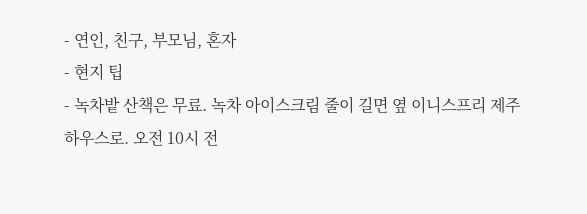- 연인, 친구, 부모님, 혼자
- 현지 팁
- 녹차밭 산책은 무료. 녹차 아이스크림 줄이 길면 옆 이니스프리 제주하우스로. 오전 10시 전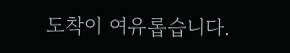도착이 여유롭습니다.